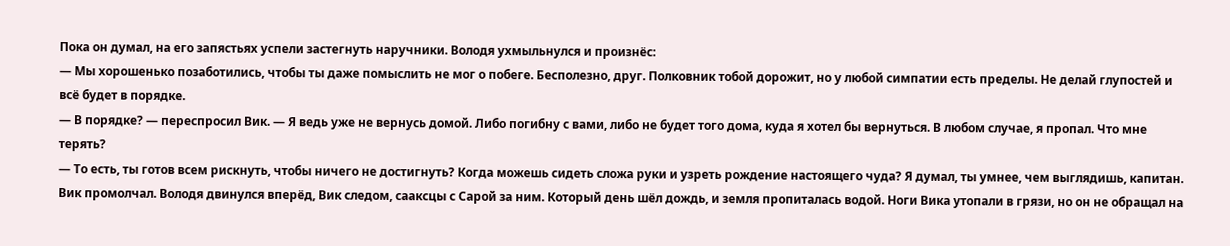Пока он думал, на его запястьях успели застегнуть наручники. Володя ухмыльнулся и произнёс:
— Мы хорошенько позаботились, чтобы ты даже помыслить не мог о побеге. Бесполезно, друг. Полковник тобой дорожит, но у любой симпатии есть пределы. Не делай глупостей и всё будет в порядке.
— В порядке? — переспросил Вик. — Я ведь уже не вернусь домой. Либо погибну с вами, либо не будет того дома, куда я хотел бы вернуться. В любом случае, я пропал. Что мне терять?
— То есть, ты готов всем рискнуть, чтобы ничего не достигнуть? Когда можешь сидеть сложа руки и узреть рождение настоящего чуда? Я думал, ты умнее, чем выглядишь, капитан.
Вик промолчал. Володя двинулся вперёд, Вик следом, сааксцы с Сарой за ним. Который день шёл дождь, и земля пропиталась водой. Ноги Вика утопали в грязи, но он не обращал на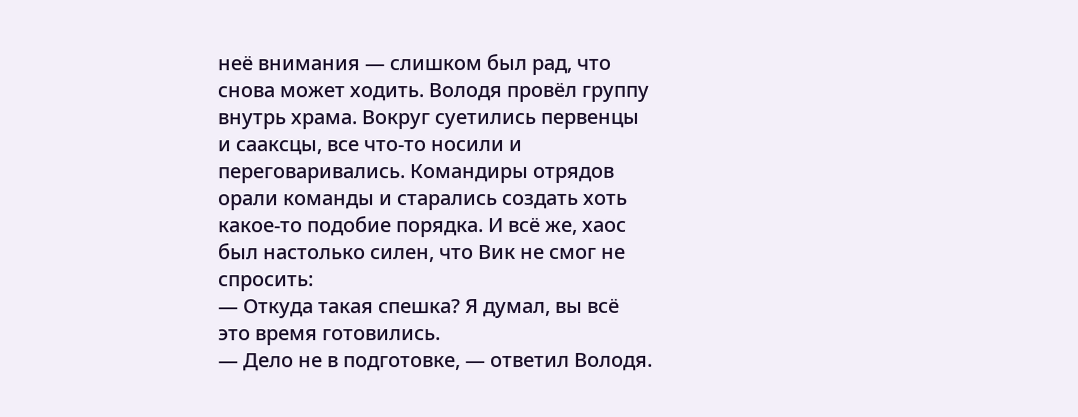неё внимания — слишком был рад, что снова может ходить. Володя провёл группу внутрь храма. Вокруг суетились первенцы и сааксцы, все что-то носили и переговаривались. Командиры отрядов орали команды и старались создать хоть какое-то подобие порядка. И всё же, хаос был настолько силен, что Вик не смог не спросить:
— Откуда такая спешка? Я думал, вы всё это время готовились.
— Дело не в подготовке, — ответил Володя.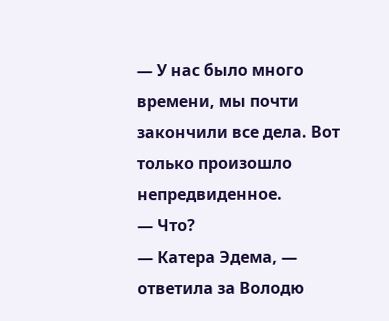— У нас было много времени, мы почти закончили все дела. Вот только произошло непредвиденное.
— Что?
— Катера Эдема, — ответила за Володю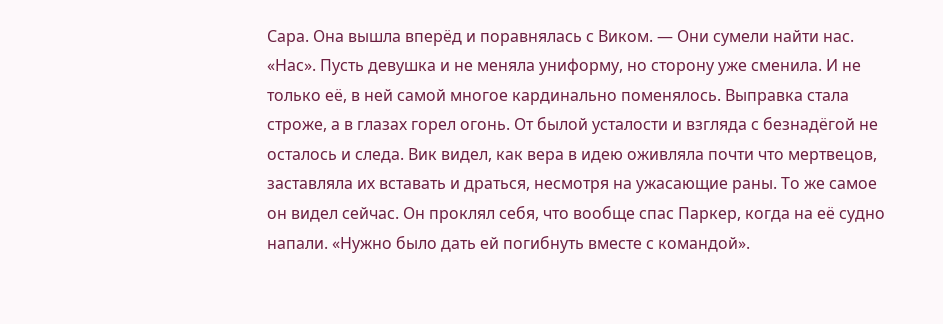Сара. Она вышла вперёд и поравнялась с Виком. — Они сумели найти нас.
«Нас». Пусть девушка и не меняла униформу, но сторону уже сменила. И не только её, в ней самой многое кардинально поменялось. Выправка стала строже, а в глазах горел огонь. От былой усталости и взгляда с безнадёгой не осталось и следа. Вик видел, как вера в идею оживляла почти что мертвецов, заставляла их вставать и драться, несмотря на ужасающие раны. То же самое он видел сейчас. Он проклял себя, что вообще спас Паркер, когда на её судно напали. «Нужно было дать ей погибнуть вместе с командой».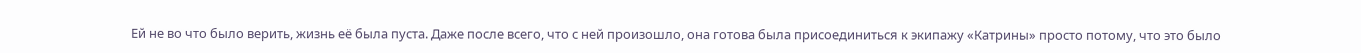Ей не во что было верить, жизнь её была пуста. Даже после всего, что с ней произошло, она готова была присоединиться к экипажу «Катрины» просто потому, что это было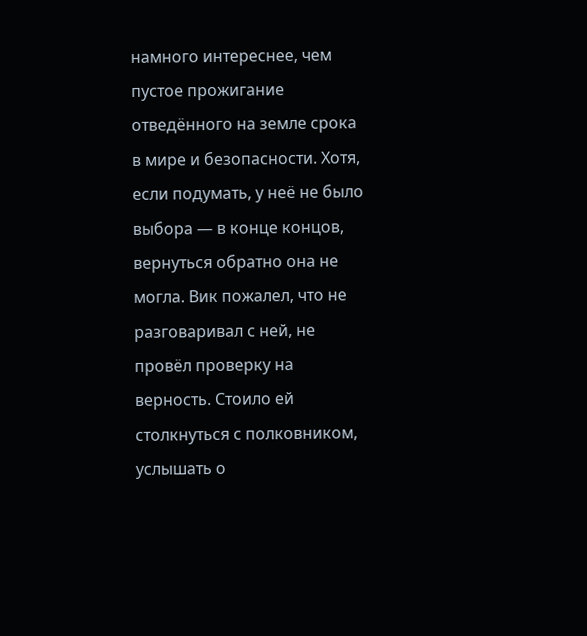намного интереснее, чем пустое прожигание отведённого на земле срока в мире и безопасности. Хотя, если подумать, у неё не было выбора — в конце концов, вернуться обратно она не могла. Вик пожалел, что не разговаривал с ней, не провёл проверку на верность. Стоило ей столкнуться с полковником, услышать о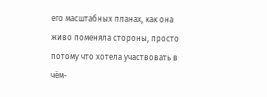его масштабных планах, как она живо поменяла стороны, просто потому что хотела участвовать в чём-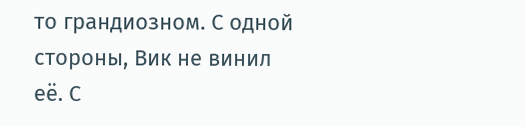то грандиозном. С одной стороны, Вик не винил её. С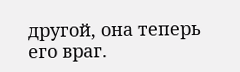другой, она теперь его враг.